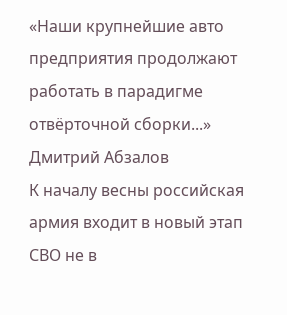«Наши крупнейшие авто предприятия продолжают работать в парадигме отвёрточной сборки...»
Дмитрий Абзалов
К началу весны российская армия входит в новый этап СВО не в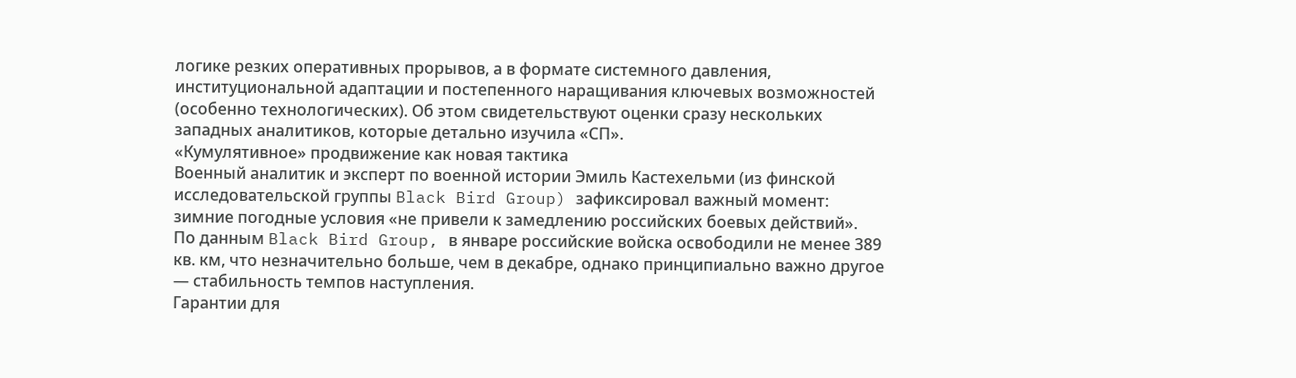логике резких оперативных прорывов, а в формате системного давления, институциональной адаптации и постепенного наращивания ключевых возможностей (особенно технологических). Об этом свидетельствуют оценки сразу нескольких западных аналитиков, которые детально изучила «СП».
«Кумулятивное» продвижение как новая тактика
Военный аналитик и эксперт по военной истории Эмиль Кастехельми (из финской исследовательской группы Black Bird Group) зафиксировал важный момент: зимние погодные условия «не привели к замедлению российских боевых действий».
По данным Black Bird Group, в январе российские войска освободили не менее 389 кв. км, что незначительно больше, чем в декабре, однако принципиально важно другое — стабильность темпов наступления.
Гарантии для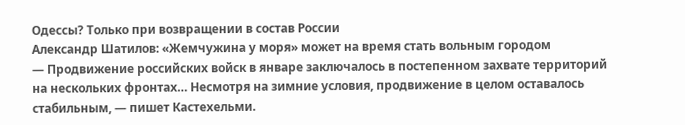Одессы? Только при возвращении в состав России
Александр Шатилов: «Жемчужина у моря» может на время стать вольным городом
— Продвижение российских войск в январе заключалось в постепенном захвате территорий на нескольких фронтах… Несмотря на зимние условия, продвижение в целом оставалось стабильным, — пишет Кастехельми.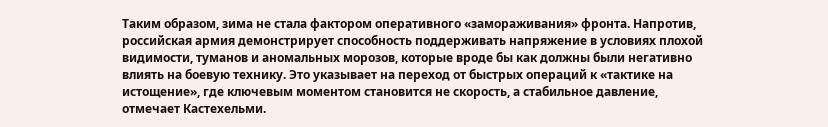Таким образом, зима не стала фактором оперативного «замораживания» фронта. Напротив, российская армия демонстрирует способность поддерживать напряжение в условиях плохой видимости, туманов и аномальных морозов, которые вроде бы как должны были негативно влиять на боевую технику. Это указывает на переход от быстрых операций к «тактике на истощение», где ключевым моментом становится не скорость, а стабильное давление, отмечает Кастехельми.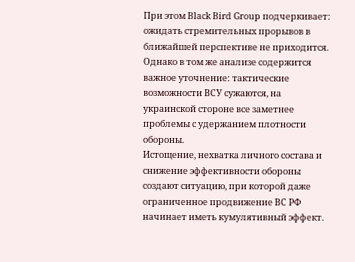При этом Black Bird Group подчеркивает: ожидать стремительных прорывов в ближайшей перспективе не приходится. Однако в том же анализе содержится важное уточнение: тактические возможности ВСУ сужаются, на украинской стороне все заметнее проблемы с удержанием плотности обороны.
Истощение, нехватка личного состава и снижение эффективности обороны создают ситуацию, при которой даже ограниченное продвижение ВС РФ начинает иметь кумулятивный эффект.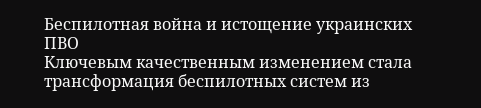Беспилотная война и истощение украинских ПВО
Ключевым качественным изменением стала трансформация беспилотных систем из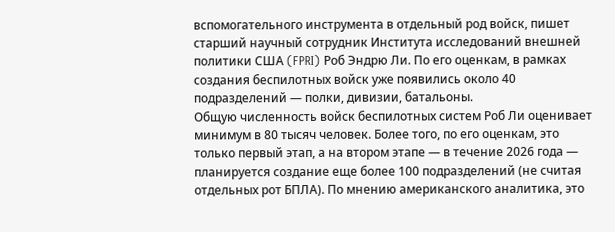вспомогательного инструмента в отдельный род войск, пишет старший научный сотрудник Института исследований внешней политики США (FPRI) Роб Эндрю Ли. По его оценкам, в рамках создания беспилотных войск уже появились около 40 подразделений — полки, дивизии, батальоны.
Общую численность войск беспилотных систем Роб Ли оценивает минимум в 80 тысяч человек. Более того, по его оценкам, это только первый этап, а на втором этапе — в течение 2026 года — планируется создание еще более 100 подразделений (не считая отдельных рот БПЛА). По мнению американского аналитика, это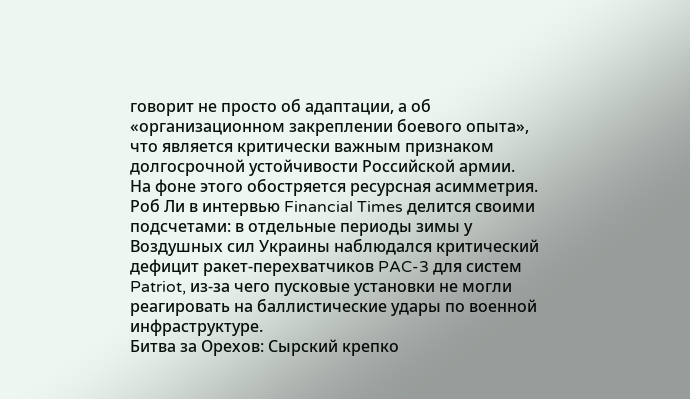говорит не просто об адаптации, а об «организационном закреплении боевого опыта», что является критически важным признаком долгосрочной устойчивости Российской армии.
На фоне этого обостряется ресурсная асимметрия. Роб Ли в интервью Financial Times делится своими подсчетами: в отдельные периоды зимы у Воздушных сил Украины наблюдался критический дефицит ракет-перехватчиков PAC-3 для систем Patriot, из-за чего пусковые установки не могли реагировать на баллистические удары по военной инфраструктуре.
Битва за Орехов: Сырский крепко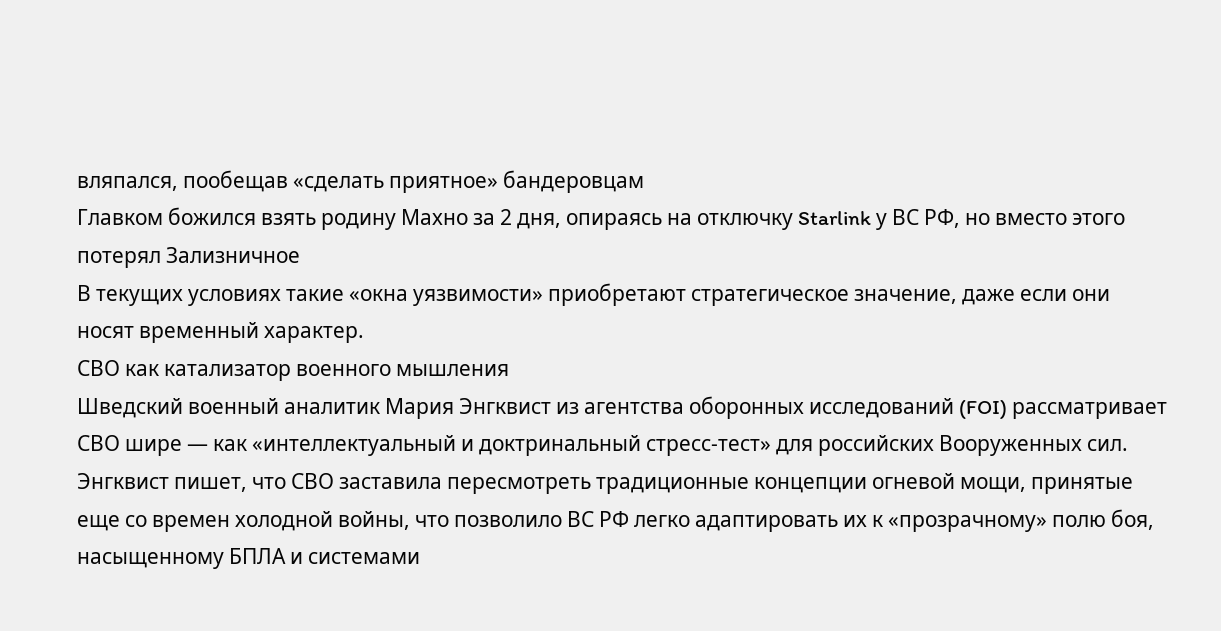вляпался, пообещав «сделать приятное» бандеровцам
Главком божился взять родину Махно за 2 дня, опираясь на отключку Starlink у ВС РФ, но вместо этого потерял Зализничное
В текущих условиях такие «окна уязвимости» приобретают стратегическое значение, даже если они носят временный характер.
СВО как катализатор военного мышления
Шведский военный аналитик Мария Энгквист из агентства оборонных исследований (FOI) рассматривает СВО шире — как «интеллектуальный и доктринальный стресс-тест» для российских Вооруженных сил.
Энгквист пишет, что СВО заставила пересмотреть традиционные концепции огневой мощи, принятые еще со времен холодной войны, что позволило ВС РФ легко адаптировать их к «прозрачному» полю боя, насыщенному БПЛА и системами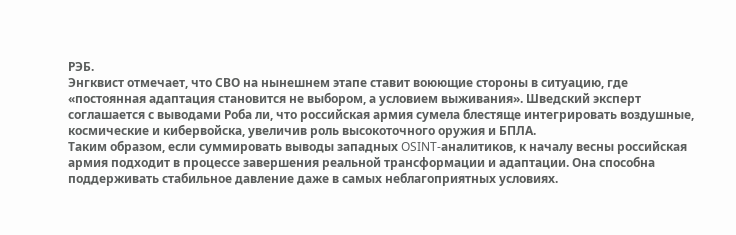РЭБ.
Энгквист отмечает, что СВО на нынешнем этапе ставит воюющие стороны в ситуацию, где «постоянная адаптация становится не выбором, а условием выживания». Шведский эксперт соглашается с выводами Роба ли, что российская армия сумела блестяще интегрировать воздушные, космические и кибервойска, увеличив роль высокоточного оружия и БПЛА.
Таким образом, если суммировать выводы западных OSINT-аналитиков, к началу весны российская армия подходит в процессе завершения реальной трансформации и адаптации. Она способна поддерживать стабильное давление даже в самых неблагоприятных условиях.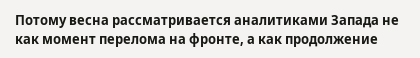Потому весна рассматривается аналитиками Запада не как момент перелома на фронте, а как продолжение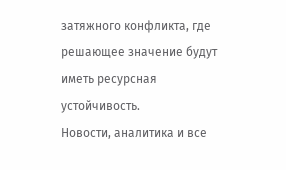затяжного конфликта, где решающее значение будут иметь ресурсная устойчивость.
Новости, аналитика и все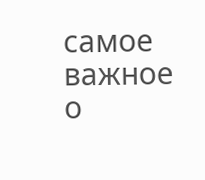самое важное о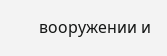вооружении и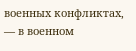военных конфликтах, — в военном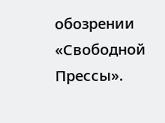обозрении «Свободной Прессы».